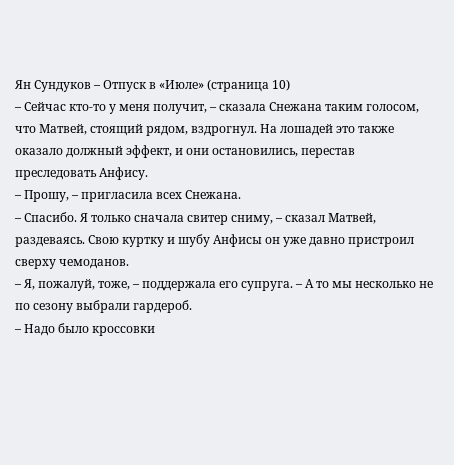Ян Сундуков – Отпуск в «Июле» (страница 10)
– Сейчас кто-то у меня получит, – сказала Снежана таким голосом, что Матвей, стоящий рядом, вздрогнул. На лошадей это также оказало должный эффект, и они остановились, перестав преследовать Анфису.
– Прошу, – пригласила всех Снежана.
– Спасибо. Я только сначала свитер сниму, – сказал Матвей, раздеваясь. Свою куртку и шубу Анфисы он уже давно пристроил сверху чемоданов.
– Я, пожалуй, тоже, – поддержала его супруга. – А то мы несколько не по сезону выбрали гардероб.
– Надо было кроссовки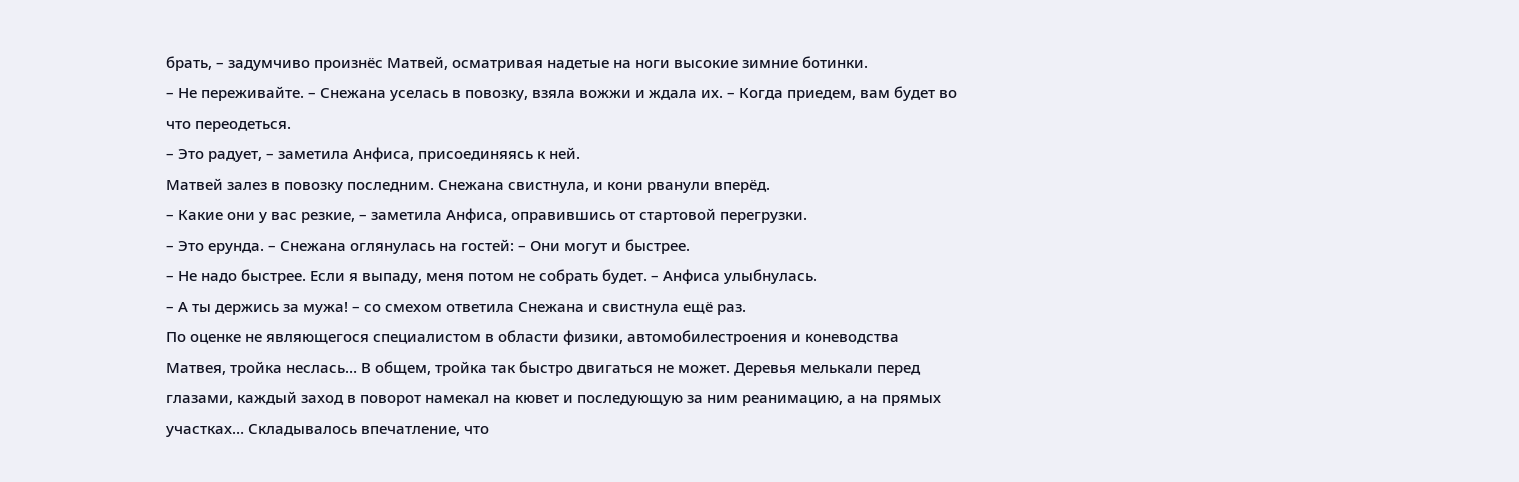брать, – задумчиво произнёс Матвей, осматривая надетые на ноги высокие зимние ботинки.
– Не переживайте. – Снежана уселась в повозку, взяла вожжи и ждала их. – Когда приедем, вам будет во что переодеться.
– Это радует, – заметила Анфиса, присоединяясь к ней.
Матвей залез в повозку последним. Снежана свистнула, и кони рванули вперёд.
– Какие они у вас резкие, – заметила Анфиса, оправившись от стартовой перегрузки.
– Это ерунда. – Снежана оглянулась на гостей: – Они могут и быстрее.
– Не надо быстрее. Если я выпаду, меня потом не собрать будет. – Анфиса улыбнулась.
– А ты держись за мужа! – со смехом ответила Снежана и свистнула ещё раз.
По оценке не являющегося специалистом в области физики, автомобилестроения и коневодства Матвея, тройка неслась… В общем, тройка так быстро двигаться не может. Деревья мелькали перед глазами, каждый заход в поворот намекал на кювет и последующую за ним реанимацию, а на прямых участках… Cкладывалось впечатление, что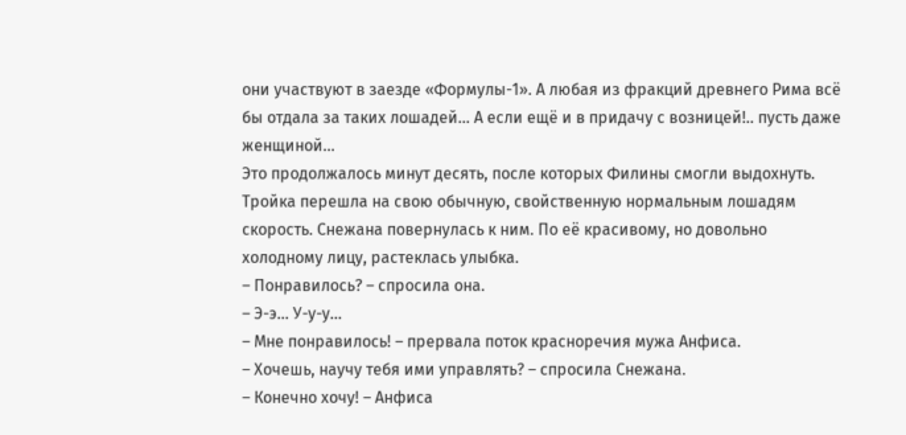они участвуют в заезде «Формулы-1». А любая из фракций древнего Рима всё бы отдала за таких лошадей… А если ещё и в придачу с возницей!.. пусть даже женщиной…
Это продолжалось минут десять, после которых Филины смогли выдохнуть. Тройка перешла на свою обычную, свойственную нормальным лошадям скорость. Снежана повернулась к ним. По её красивому, но довольно холодному лицу, растеклась улыбка.
– Понравилось? – спросила она.
– Э-э… У-у-у…
– Мне понравилось! – прервала поток красноречия мужа Анфиса.
– Хочешь, научу тебя ими управлять? – спросила Снежана.
– Конечно хочу! – Анфиса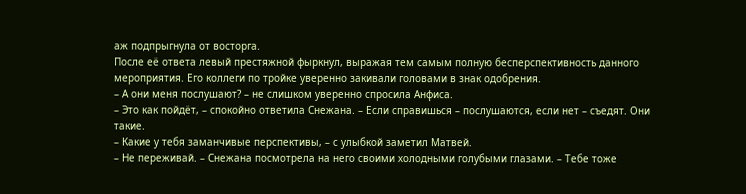аж подпрыгнула от восторга.
После её ответа левый престяжной фыркнул, выражая тем самым полную бесперспективность данного мероприятия. Его коллеги по тройке уверенно закивали головами в знак одобрения.
– А они меня послушают? – не слишком уверенно спросила Анфиса.
– Это как пойдёт, – спокойно ответила Снежана. – Если справишься – послушаются, если нет – съедят. Они такие.
– Какие у тебя заманчивые перспективы, – с улыбкой заметил Матвей.
– Не переживай. – Снежана посмотрела на него своими холодными голубыми глазами. – Тебе тоже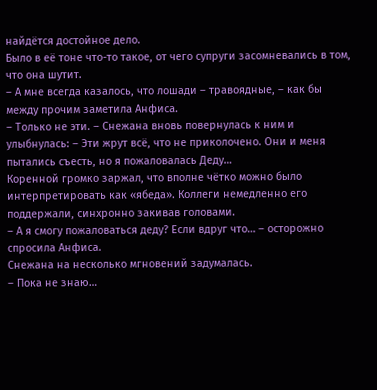найдётся достойное дело.
Было в её тоне что-то такое, от чего супруги засомневались в том, что она шутит.
– А мне всегда казалось, что лошади – травоядные, – как бы между прочим заметила Анфиса.
– Только не эти. – Снежана вновь повернулась к ним и улыбнулась: – Эти жрут всё, что не приколочено. Они и меня пытались съесть, но я пожаловалась Деду…
Коренной громко заржал, что вполне чётко можно было интерпретировать как «ябеда». Коллеги немедленно его поддержали, синхронно закивав головами.
– А я смогу пожаловаться деду? Если вдруг что… – осторожно спросила Анфиса.
Снежана на несколько мгновений задумалась.
– Пока не знаю…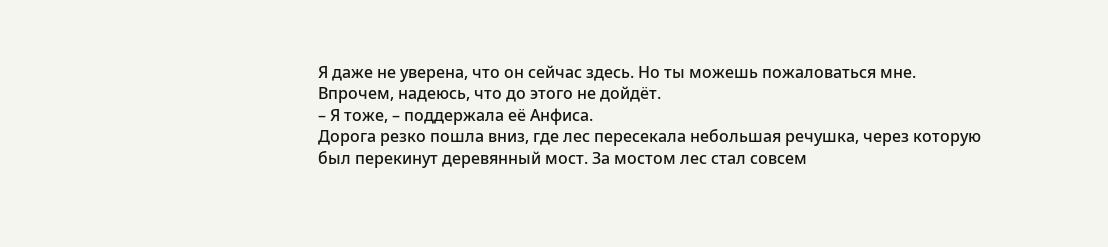Я даже не уверена, что он сейчас здесь. Но ты можешь пожаловаться мне. Впрочем, надеюсь, что до этого не дойдёт.
– Я тоже, – поддержала её Анфиса.
Дорога резко пошла вниз, где лес пересекала небольшая речушка, через которую был перекинут деревянный мост. За мостом лес стал совсем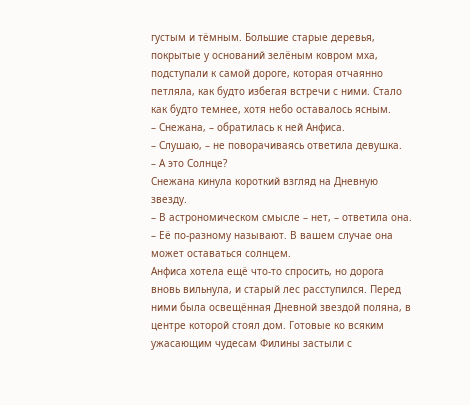густым и тёмным. Большие старые деревья, покрытые у оснований зелёным ковром мха, подступали к самой дороге, которая отчаянно петляла, как будто избегая встречи с ними. Стало как будто темнее, хотя небо оставалось ясным.
– Снежана, – обратилась к ней Анфиса.
– Слушаю, – не поворачиваясь ответила девушка.
– А это Солнце?
Снежана кинула короткий взгляд на Дневную звезду.
– В астрономическом смысле – нет, – ответила она. – Её по-разному называют. В вашем случае она может оставаться солнцем.
Анфиса хотела ещё что-то спросить, но дорога вновь вильнула, и старый лес расступился. Перед ними была освещённая Дневной звездой поляна, в центре которой стоял дом. Готовые ко всяким ужасающим чудесам Филины застыли с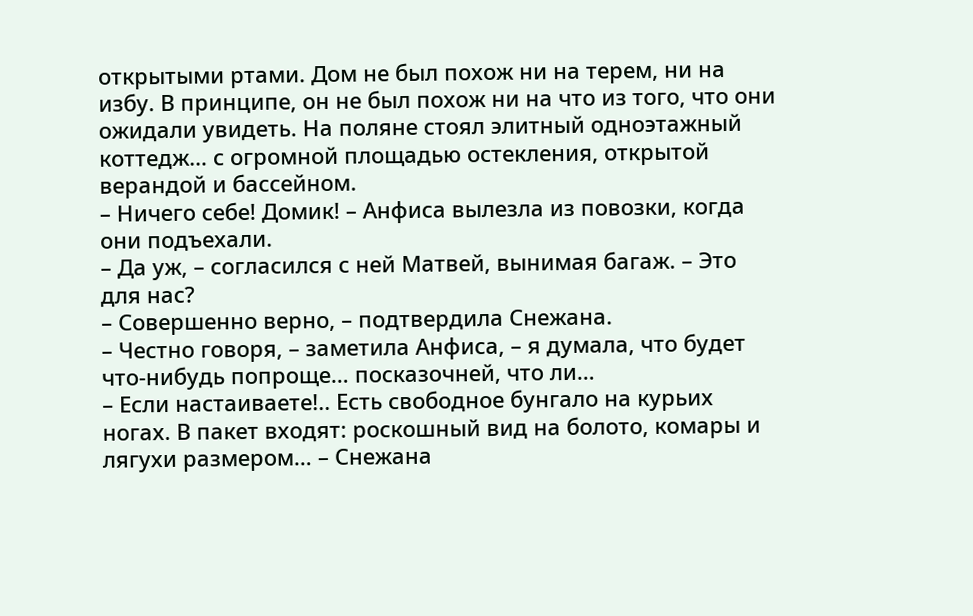открытыми ртами. Дом не был похож ни на терем, ни на избу. В принципе, он не был похож ни на что из того, что они ожидали увидеть. На поляне стоял элитный одноэтажный коттедж… с огромной площадью остекления, открытой верандой и бассейном.
– Ничего себе! Домик! – Анфиса вылезла из повозки, когда они подъехали.
– Да уж, – согласился с ней Матвей, вынимая багаж. – Это для нас?
– Совершенно верно, – подтвердила Снежана.
– Честно говоря, – заметила Анфиса, – я думала, что будет что-нибудь попроще… посказочней, что ли…
– Если настаиваете!.. Есть свободное бунгало на курьих ногах. В пакет входят: роскошный вид на болото, комары и лягухи размером… – Снежана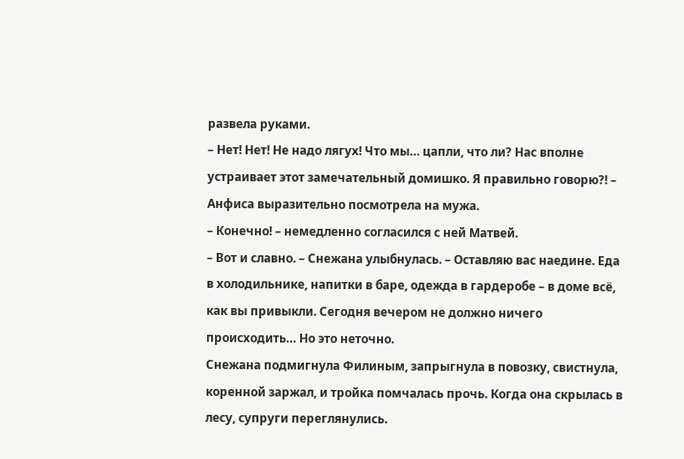развела руками.
– Нет! Нет! Не надо лягух! Что мы… цапли, что ли? Нас вполне устраивает этот замечательный домишко. Я правильно говорю?! – Анфиса выразительно посмотрела на мужа.
– Конечно! – немедленно согласился с ней Матвей.
– Вот и славно. – Снежана улыбнулась. – Оставляю вас наедине. Еда в холодильнике, напитки в баре, одежда в гардеробе – в доме всё, как вы привыкли. Сегодня вечером не должно ничего происходить… Но это неточно.
Снежана подмигнула Филиным, запрыгнула в повозку, свистнула, коренной заржал, и тройка помчалась прочь. Когда она скрылась в лесу, супруги переглянулись.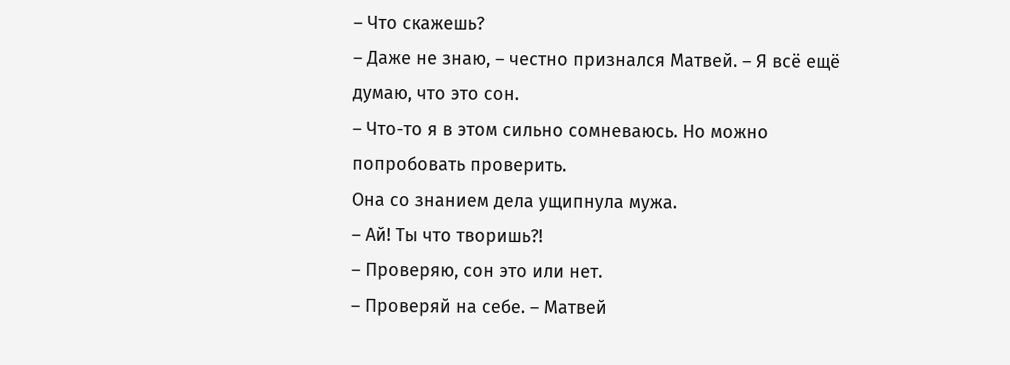– Что скажешь?
– Даже не знаю, – честно признался Матвей. – Я всё ещё думаю, что это сон.
– Что-то я в этом сильно сомневаюсь. Но можно попробовать проверить.
Она со знанием дела ущипнула мужа.
– Ай! Ты что творишь?!
– Проверяю, сон это или нет.
– Проверяй на себе. – Матвей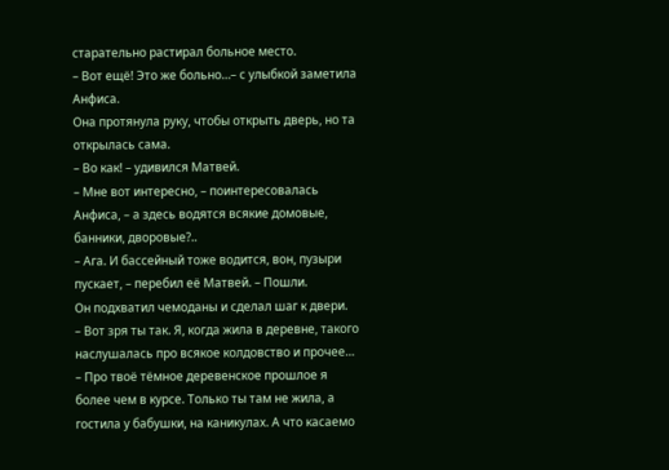старательно растирал больное место.
– Вот ещё! Это же больно…– с улыбкой заметила Анфиса.
Она протянула руку, чтобы открыть дверь, но та открылась сама.
– Во как! – удивился Матвей.
– Мне вот интересно, – поинтересовалась Анфиса, – а здесь водятся всякие домовые, банники, дворовые?..
– Ага. И бассейный тоже водится, вон, пузыри пускает, – перебил её Матвей. – Пошли.
Он подхватил чемоданы и сделал шаг к двери.
– Вот зря ты так. Я, когда жила в деревне, такого наслушалась про всякое колдовство и прочее…
– Про твоё тёмное деревенское прошлое я более чем в курсе. Только ты там не жила, а гостила у бабушки, на каникулах. А что касаемо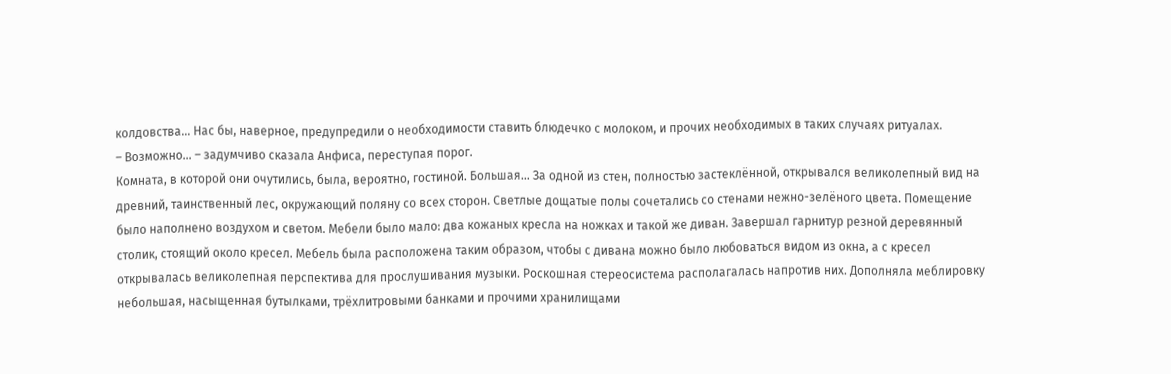колдовства… Нас бы, наверное, предупредили о необходимости ставить блюдечко с молоком, и прочих необходимых в таких случаях ритуалах.
– Возможно… – задумчиво сказала Анфиса, переступая порог.
Комната, в которой они очутились, была, вероятно, гостиной. Большая… За одной из стен, полностью застеклённой, открывался великолепный вид на древний, таинственный лес, окружающий поляну со всех сторон. Светлые дощатые полы сочетались со стенами нежно-зелёного цвета. Помещение было наполнено воздухом и светом. Мебели было мало: два кожаных кресла на ножках и такой же диван. Завершал гарнитур резной деревянный столик, стоящий около кресел. Мебель была расположена таким образом, чтобы с дивана можно было любоваться видом из окна, а с кресел открывалась великолепная перспектива для прослушивания музыки. Роскошная стереосистема располагалась напротив них. Дополняла меблировку небольшая, насыщенная бутылками, трёхлитровыми банками и прочими хранилищами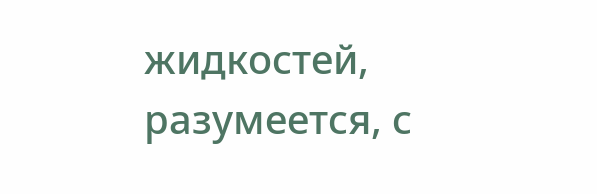жидкостей, разумеется, с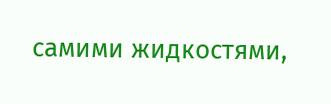самими жидкостями,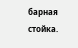барная стойка.